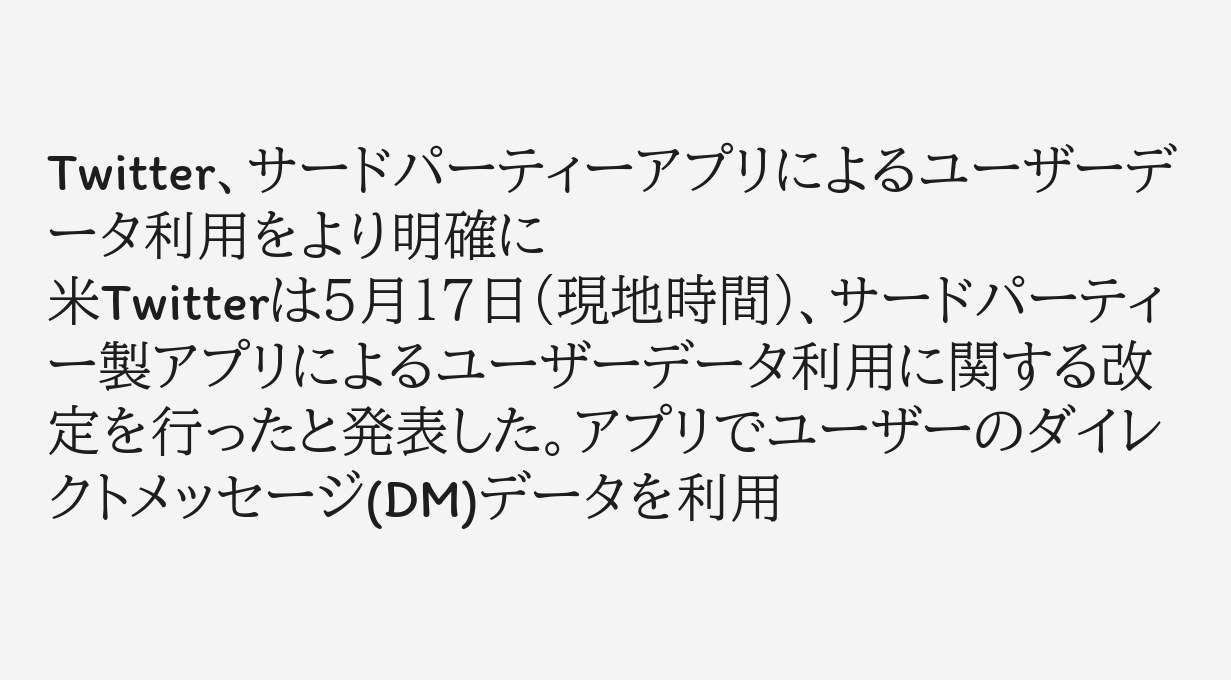Twitter、サードパーティーアプリによるユーザーデータ利用をより明確に
米Twitterは5月17日(現地時間)、サードパーティー製アプリによるユーザーデータ利用に関する改定を行ったと発表した。アプリでユーザーのダイレクトメッセージ(DM)データを利用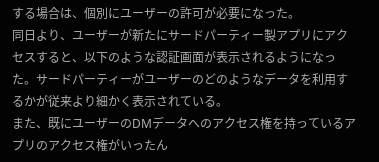する場合は、個別にユーザーの許可が必要になった。
同日より、ユーザーが新たにサードパーティー製アプリにアクセスすると、以下のような認証画面が表示されるようになった。サードパーティーがユーザーのどのようなデータを利用するかが従来より細かく表示されている。
また、既にユーザーのDMデータへのアクセス権を持っているアプリのアクセス権がいったん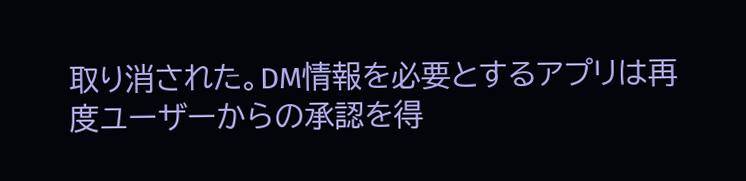取り消された。DM情報を必要とするアプリは再度ユーザーからの承認を得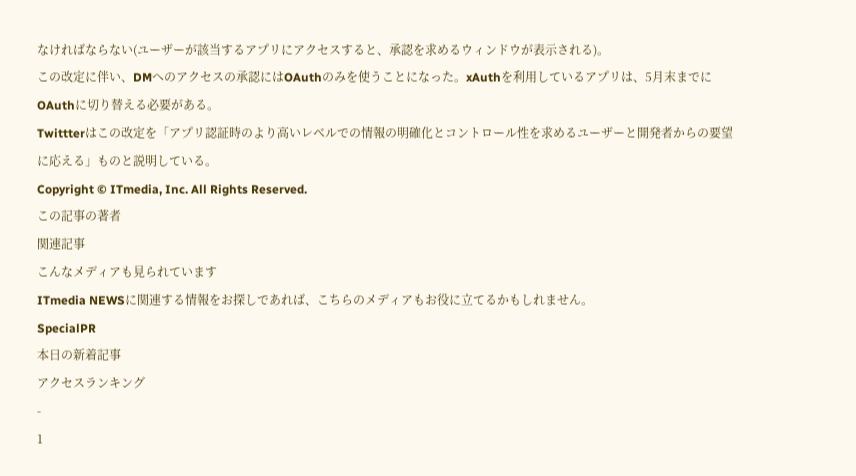なければならない(ユーザーが該当するアプリにアクセスすると、承認を求めるウィンドウが表示される)。
この改定に伴い、DMへのアクセスの承認にはOAuthのみを使うことになった。xAuthを利用しているアプリは、5月末までにOAuthに切り替える必要がある。
Twittterはこの改定を「アプリ認証時のより高いレベルでの情報の明確化とコントロール性を求めるユーザーと開発者からの要望に応える」ものと説明している。
Copyright © ITmedia, Inc. All Rights Reserved.
この記事の著者
関連記事
こんなメディアも見られています
ITmedia NEWSに関連する情報をお探しであれば、こちらのメディアもお役に立てるかもしれません。
SpecialPR
本日の新着記事
アクセスランキング
-
1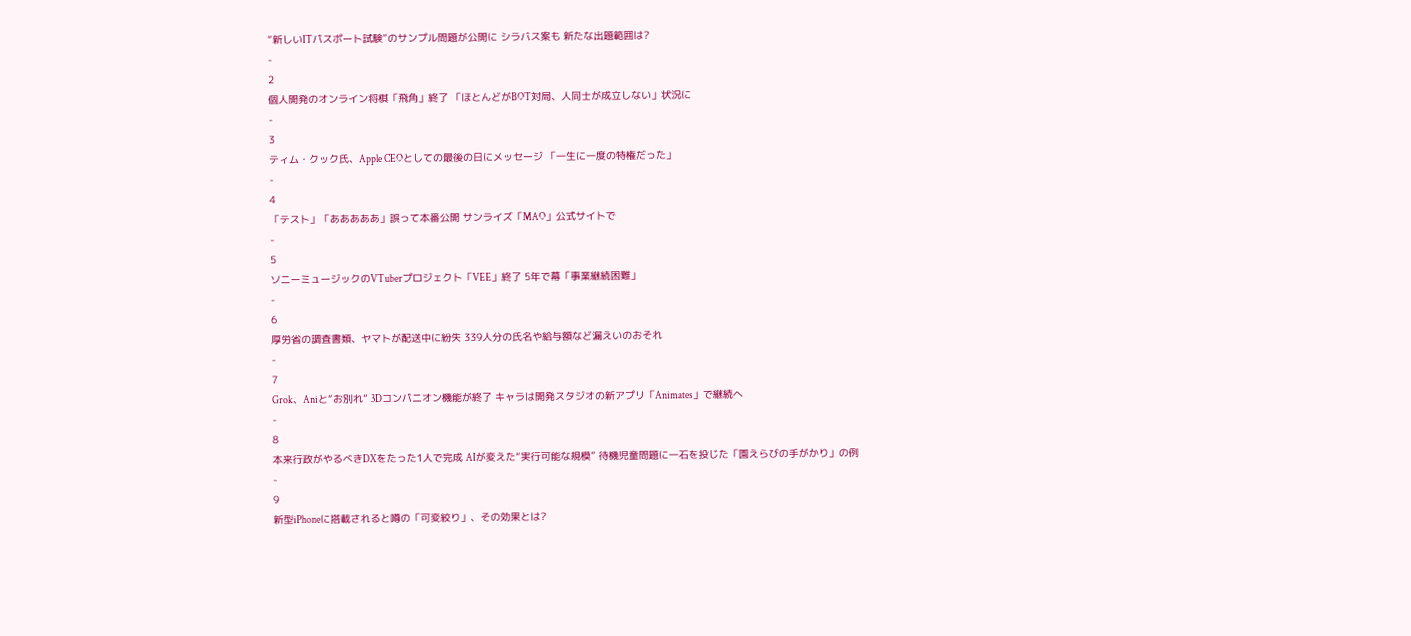“新しいITパスポート試験”のサンプル問題が公開に シラバス案も 新たな出題範囲は?
-
2
個人開発のオンライン将棋「飛角」終了 「ほとんどがBOT対局、人同士が成立しない」状況に
-
3
ティム・クック氏、Apple CEOとしての最後の日にメッセージ 「一生に一度の特権だった」
-
4
「テスト」「あああああ」誤って本番公開 サンライズ「MAO」公式サイトで
-
5
ソニーミュージックのVTuberプロジェクト「VEE」終了 5年で幕「事業継続困難」
-
6
厚労省の調査書類、ヤマトが配送中に紛失 339人分の氏名や給与額など漏えいのおそれ
-
7
Grok、Aniと“お別れ” 3Dコンパニオン機能が終了 キャラは開発スタジオの新アプリ「Animates」で継続へ
-
8
本来行政がやるべきDXをたった1人で完成 AIが変えた“実行可能な規模” 待機児童問題に一石を投じた「園えらびの手がかり」の例
-
9
新型iPhoneに搭載されると噂の「可変絞り」、その効果とは?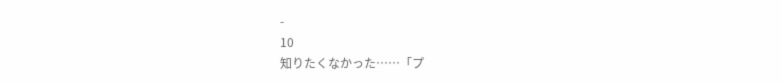-
10
知りたくなかった……「プ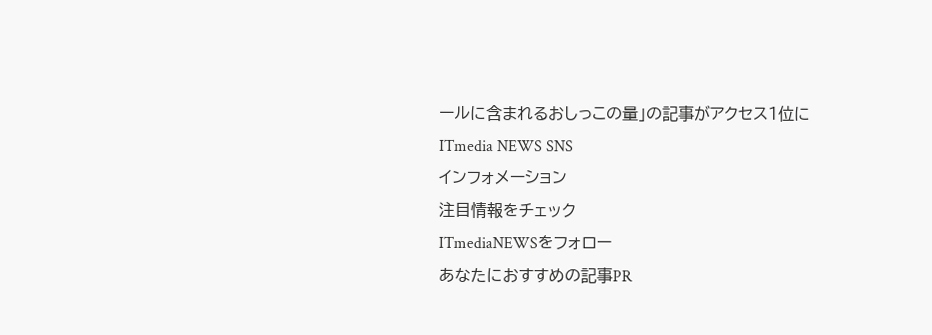ールに含まれるおしっこの量」の記事がアクセス1位に
ITmedia NEWS SNS
インフォメーション
注目情報をチェック
ITmediaNEWSをフォロー
あなたにおすすめの記事PR